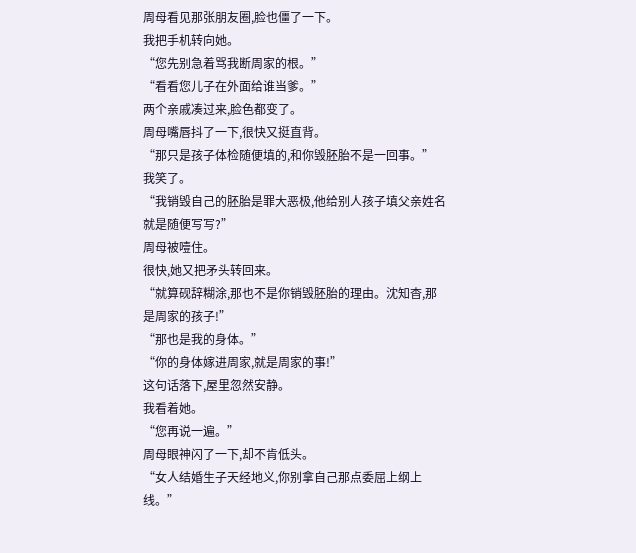周母看见那张朋友圈,脸也僵了一下。
我把手机转向她。
“您先别急着骂我断周家的根。”
“看看您儿子在外面给谁当爹。”
两个亲戚凑过来,脸色都变了。
周母嘴唇抖了一下,很快又挺直背。
“那只是孩子体检随便填的,和你毁胚胎不是一回事。”
我笑了。
“我销毁自己的胚胎是罪大恶极,他给别人孩子填父亲姓名就是随便写写?”
周母被噎住。
很快,她又把矛头转回来。
“就算砚辞糊涂,那也不是你销毁胚胎的理由。沈知杳,那是周家的孩子!”
“那也是我的身体。”
“你的身体嫁进周家,就是周家的事!”
这句话落下,屋里忽然安静。
我看着她。
“您再说一遍。”
周母眼神闪了一下,却不肯低头。
“女人结婚生子天经地义,你别拿自己那点委屈上纲上线。”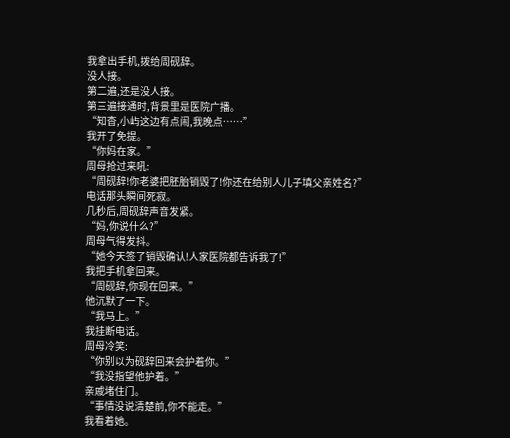我拿出手机,拨给周砚辞。
没人接。
第二遍,还是没人接。
第三遍接通时,背景里是医院广播。
“知杳,小屿这边有点闹,我晚点……”
我开了免提。
“你妈在家。”
周母抢过来吼:
“周砚辞!你老婆把胚胎销毁了!你还在给别人儿子填父亲姓名?”
电话那头瞬间死寂。
几秒后,周砚辞声音发紧。
“妈,你说什么?”
周母气得发抖。
“她今天签了销毁确认!人家医院都告诉我了!”
我把手机拿回来。
“周砚辞,你现在回来。”
他沉默了一下。
“我马上。”
我挂断电话。
周母冷笑:
“你别以为砚辞回来会护着你。”
“我没指望他护着。”
亲戚堵住门。
“事情没说清楚前,你不能走。”
我看着她。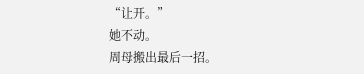“让开。”
她不动。
周母搬出最后一招。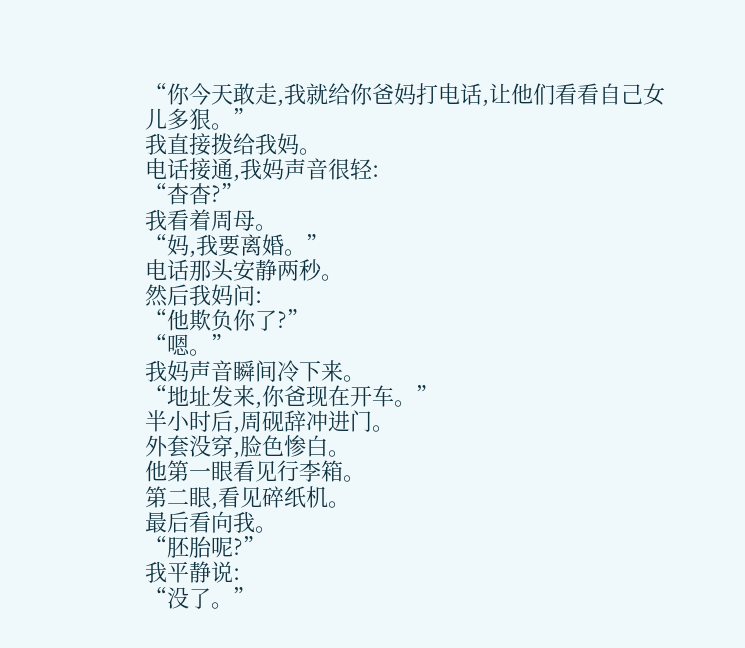“你今天敢走,我就给你爸妈打电话,让他们看看自己女儿多狠。”
我直接拨给我妈。
电话接通,我妈声音很轻:
“杳杳?”
我看着周母。
“妈,我要离婚。”
电话那头安静两秒。
然后我妈问:
“他欺负你了?”
“嗯。”
我妈声音瞬间冷下来。
“地址发来,你爸现在开车。”
半小时后,周砚辞冲进门。
外套没穿,脸色惨白。
他第一眼看见行李箱。
第二眼,看见碎纸机。
最后看向我。
“胚胎呢?”
我平静说:
“没了。”